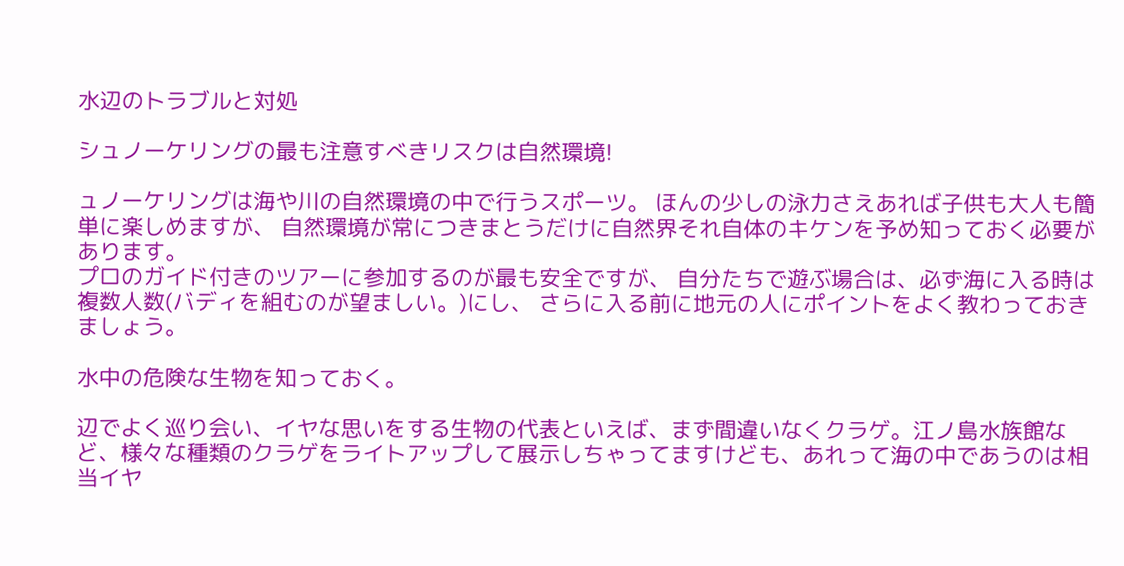水辺のトラブルと対処

シュノーケリングの最も注意すべきリスクは自然環境!

ュノーケリングは海や川の自然環境の中で行うスポーツ。 ほんの少しの泳力さえあれば子供も大人も簡単に楽しめますが、 自然環境が常につきまとうだけに自然界それ自体のキケンを予め知っておく必要があります。
プロのガイド付きのツアーに参加するのが最も安全ですが、 自分たちで遊ぶ場合は、必ず海に入る時は複数人数(バディを組むのが望ましい。)にし、 さらに入る前に地元の人にポイントをよく教わっておきましょう。

水中の危険な生物を知っておく。

辺でよく巡り会い、イヤな思いをする生物の代表といえば、まず間違いなくクラゲ。江ノ島水族館など、様々な種類のクラゲをライトアップして展示しちゃってますけども、あれって海の中であうのは相当イヤ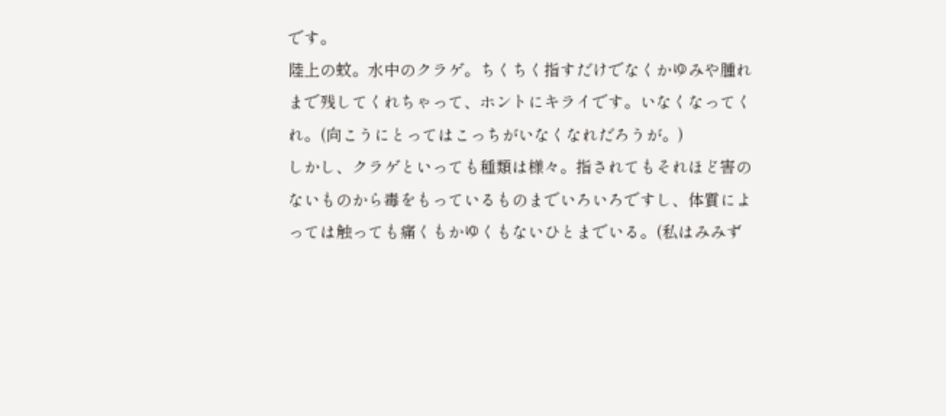です。
陸上の蚊。水中のクラゲ。ちくちく指すだけでなくかゆみや腫れまで残してくれちゃって、ホントにキライです。いなくなってくれ。(向こうにとってはこっちがいなくなれだろうが。)
しかし、クラゲといっても種類は様々。指されてもそれほど害のないものから毒をもっているものまでいろいろですし、体質によっては触っても痛くもかゆくもないひとまでいる。(私はみみず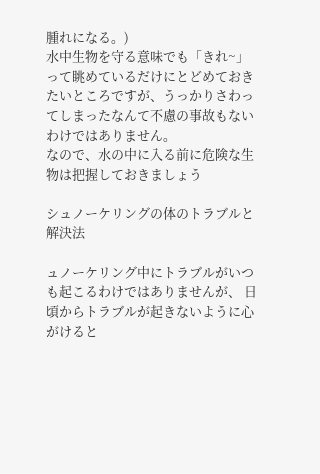腫れになる。)
水中生物を守る意味でも「きれ~」って眺めているだけにとどめておきたいところですが、うっかりさわってしまったなんて不慮の事故もないわけではありません。
なので、水の中に入る前に危険な生物は把握しておきましょう

シュノーケリングの体のトラブルと解決法

ュノーケリング中にトラブルがいつも起こるわけではありませんが、 日頃からトラブルが起きないように心がけると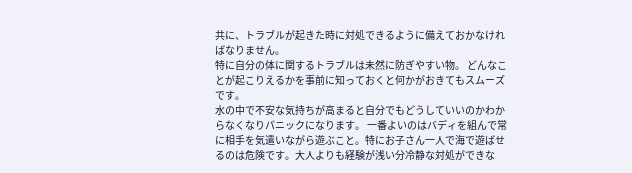共に、トラブルが起きた時に対処できるように備えておかなければなりません。
特に自分の体に関するトラブルは未然に防ぎやすい物。 どんなことが起こりえるかを事前に知っておくと何かがおきてもスムーズです。
水の中で不安な気持ちが高まると自分でもどうしていいのかわからなくなりパニックになります。 一番よいのはバディを組んで常に相手を気遣いながら遊ぶこと。特にお子さん一人で海で遊ばせるのは危険です。大人よりも経験が浅い分冷静な対処ができな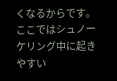くなるからです。
ここではシュノーケリング中に起きやすい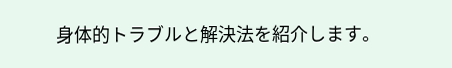身体的トラブルと解決法を紹介します。